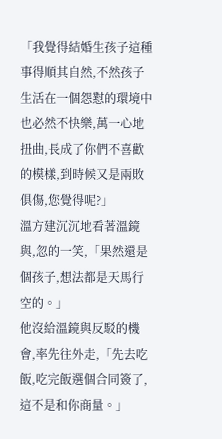「我覺得結婚生孩子這種事得順其自然,不然孩子生活在一個怨懟的環境中也必然不快樂,萬一心地扭曲,長成了你們不喜歡的模樣,到時候又是兩敗俱傷,您覺得呢?」
溫方建沉沉地看著溫鏡與,忽的一笑,「果然還是個孩子,想法都是天馬行空的。」
他沒給溫鏡與反駁的機會,率先往外走,「先去吃飯,吃完飯選個合同簽了,這不是和你商量。」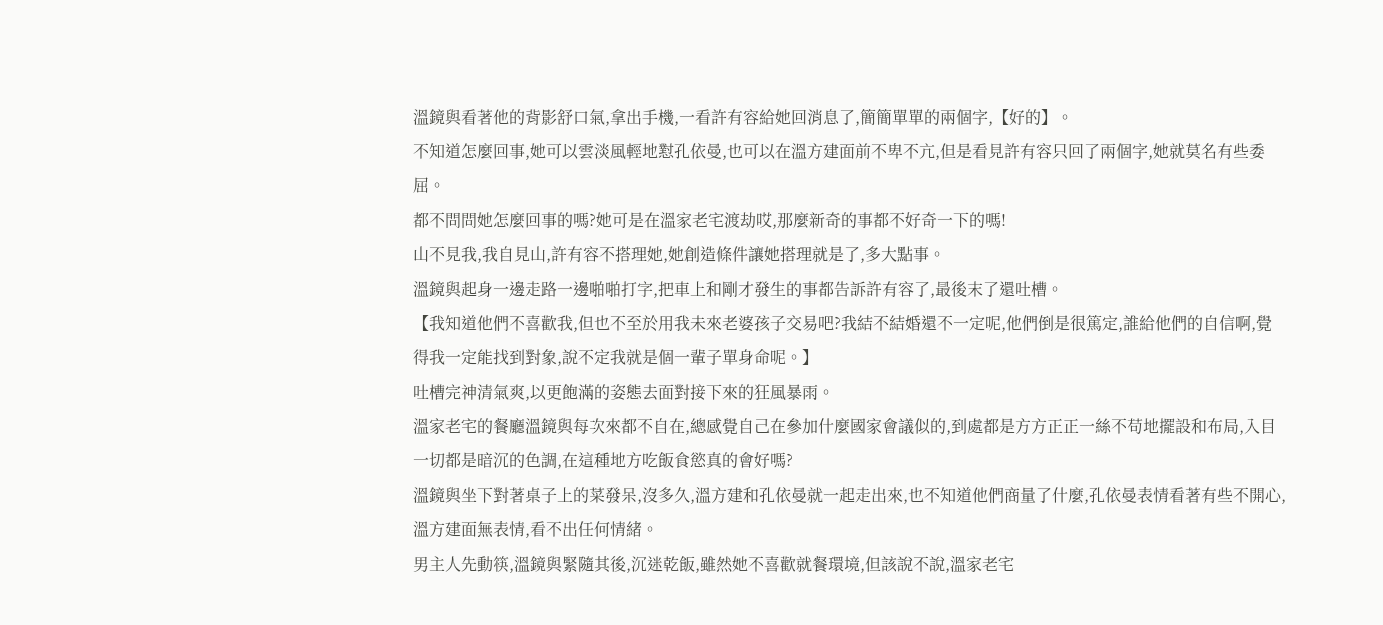溫鏡與看著他的背影舒口氣,拿出手機,一看許有容給她回消息了,簡簡單單的兩個字,【好的】。
不知道怎麼回事,她可以雲淡風輕地懟孔依曼,也可以在溫方建面前不卑不亢,但是看見許有容只回了兩個字,她就莫名有些委屈。
都不問問她怎麼回事的嗎?她可是在溫家老宅渡劫哎,那麼新奇的事都不好奇一下的嗎!
山不見我,我自見山,許有容不搭理她,她創造條件讓她搭理就是了,多大點事。
溫鏡與起身一邊走路一邊啪啪打字,把車上和剛才發生的事都告訴許有容了,最後末了還吐槽。
【我知道他們不喜歡我,但也不至於用我未來老婆孩子交易吧?我結不結婚還不一定呢,他們倒是很篤定,誰給他們的自信啊,覺得我一定能找到對象,說不定我就是個一輩子單身命呢。】
吐槽完神清氣爽,以更飽滿的姿態去面對接下來的狂風暴雨。
溫家老宅的餐廳溫鏡與每次來都不自在,總感覺自己在參加什麼國家會議似的,到處都是方方正正一絲不苟地擺設和布局,入目一切都是暗沉的色調,在這種地方吃飯食慾真的會好嗎?
溫鏡與坐下對著桌子上的菜發呆,沒多久,溫方建和孔依曼就一起走出來,也不知道他們商量了什麼,孔依曼表情看著有些不開心,溫方建面無表情,看不出任何情緒。
男主人先動筷,溫鏡與緊隨其後,沉迷乾飯,雖然她不喜歡就餐環境,但該說不說,溫家老宅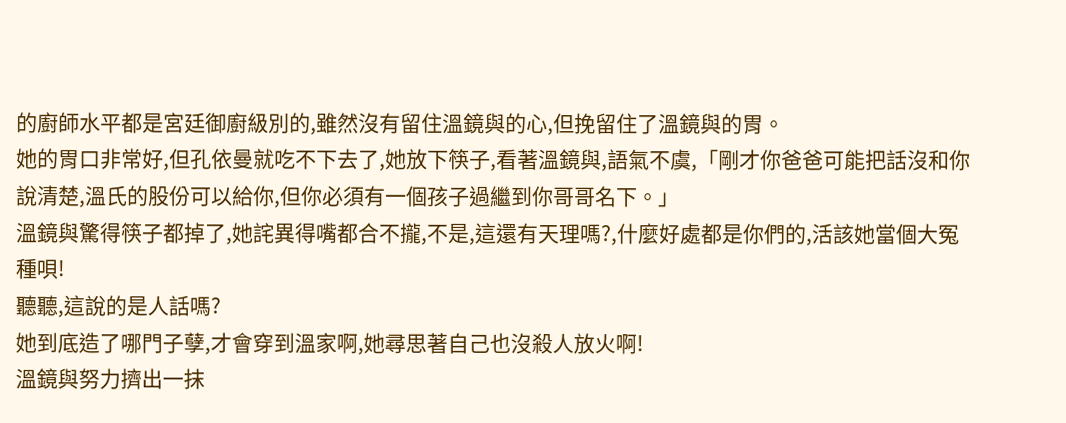的廚師水平都是宮廷御廚級別的,雖然沒有留住溫鏡與的心,但挽留住了溫鏡與的胃。
她的胃口非常好,但孔依曼就吃不下去了,她放下筷子,看著溫鏡與,語氣不虞,「剛才你爸爸可能把話沒和你說清楚,溫氏的股份可以給你,但你必須有一個孩子過繼到你哥哥名下。」
溫鏡與驚得筷子都掉了,她詫異得嘴都合不攏,不是,這還有天理嗎?,什麼好處都是你們的,活該她當個大冤種唄!
聽聽,這說的是人話嗎?
她到底造了哪門子孽,才會穿到溫家啊,她尋思著自己也沒殺人放火啊!
溫鏡與努力擠出一抹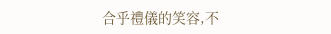合乎禮儀的笑容,不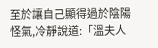至於讓自己顯得過於陰陽怪氣,冷靜說道:「溫夫人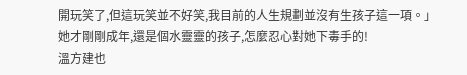開玩笑了,但這玩笑並不好笑,我目前的人生規劃並沒有生孩子這一項。」
她才剛剛成年,還是個水靈靈的孩子,怎麼忍心對她下毒手的!
溫方建也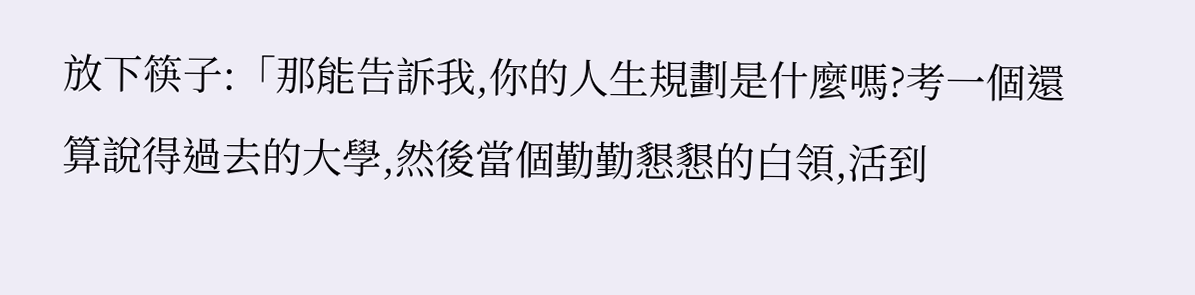放下筷子:「那能告訴我,你的人生規劃是什麼嗎?考一個還算說得過去的大學,然後當個勤勤懇懇的白領,活到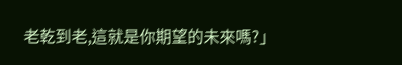老乾到老,這就是你期望的未來嗎?」